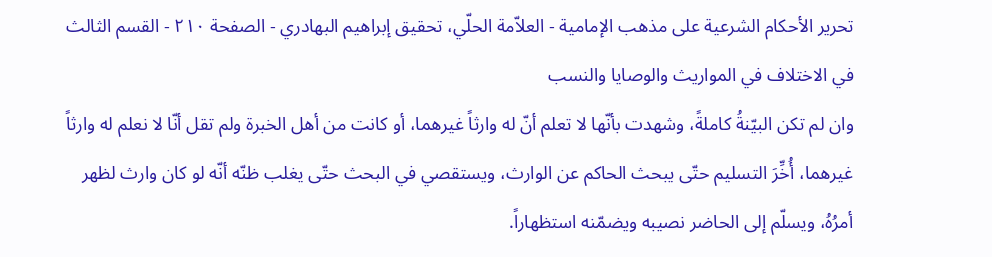تحرير الأحكام الشرعية على مذهب الإمامية - العلاّمة الحلّي، تحقيق إبراهيم البهادري - الصفحة ٢١٠ - القسم الثالث في الاختلاف في المواريث والوصايا والنسب
وان لم تكن البيّنةُ كاملةً، وشهدت بأنّها لا تعلم أنّ له وارثاً غيرهما، أو كانت من أهل الخبرة ولم تقل أنّا لا نعلم له وارثاً غيرهما، أُخِّرَ التسليم حتّى يبحث الحاكم عن الوارث، ويستقصي في البحث حتّى يغلب ظنّه أنّه لو كان وارث لظهر أمرُهُ، ويسلّم إلى الحاضر نصيبه ويضمّنه استظهاراً.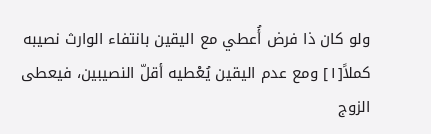ولو كان ذا فرض أُعطي مع اليقين بانتفاء الوارث نصيبه كملاً[١] ومع عدم اليقين يُعْطيه أقلّ النصيبين، فيعطى الزوج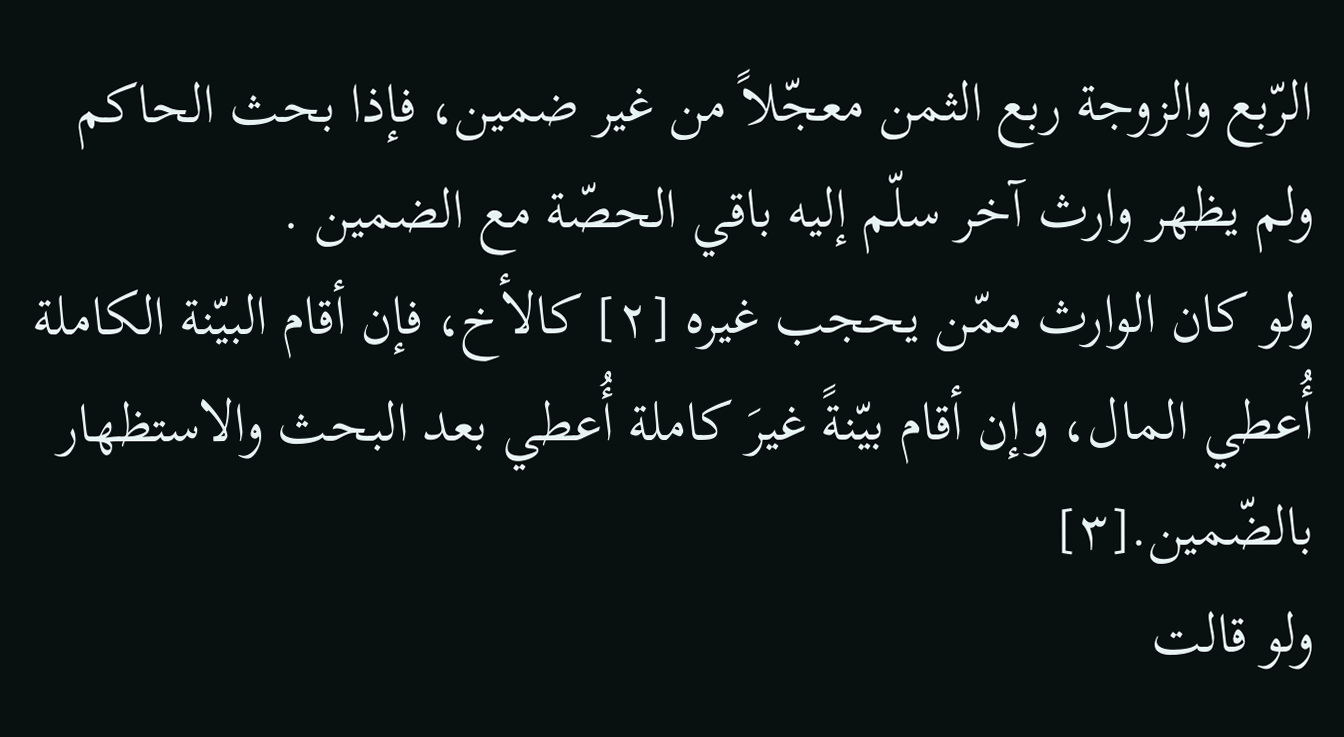الرّبع والزوجة ربع الثمن معجّلاً من غير ضمين، فإذا بحث الحاكم ولم يظهر وارث آخر سلّم إليه باقي الحصّة مع الضمين .
ولو كان الوارث ممّن يحجب غيره [٢] كالأخ، فإن أقام البيّنة الكاملة أُعطي المال، وإن أقام بيّنةً غيرَ كاملة أُعطي بعد البحث والاستظهار بالضّمين.[٣]
ولو قالت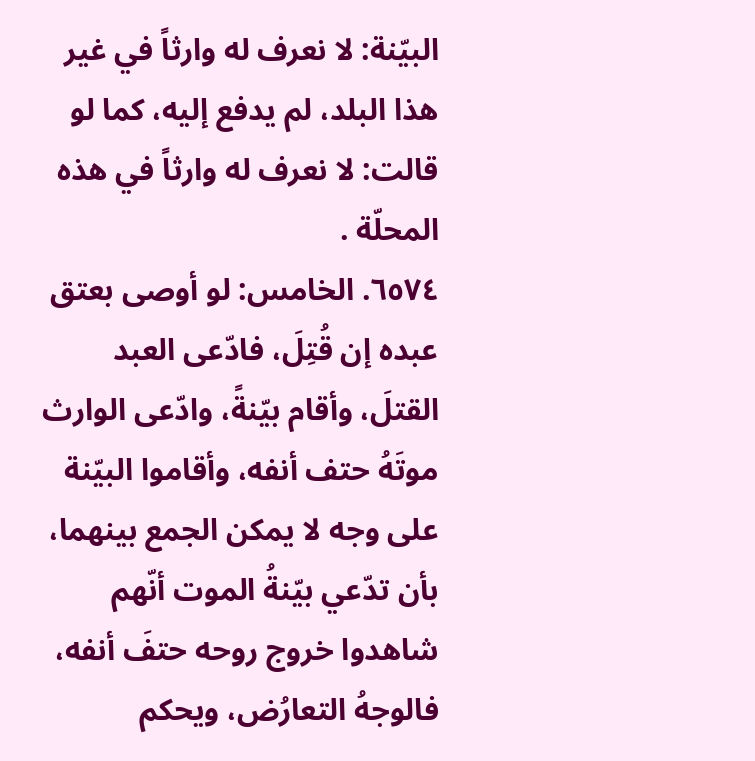البيّنة: لا نعرف له وارثاً في غير هذا البلد، لم يدفع إليه، كما لو قالت: لا نعرف له وارثاً في هذه المحلّة .
٦٥٧٤. الخامس: لو أوصى بعتق عبده إن قُتِلَ، فادّعى العبد القتلَ، وأقام بيّنةً، وادّعى الوارث موتَهُ حتف أنفه، وأقاموا البيّنة على وجه لا يمكن الجمع بينهما، بأن تدّعي بيّنةُ الموت أنّهم شاهدوا خروج روحه حتفَ أنفه، فالوجهُ التعارُض، ويحكم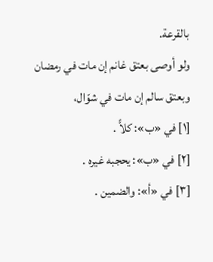بالقرعة.
ولو أوصى بعتق غانم إن مات في رمضان وبعتق سالم إن مات في شوّال،
[١] في «ب»: كلاًّ .
[٢] في «ب»: يحجبه غيره .
[٣] في «أ»: والضمين .